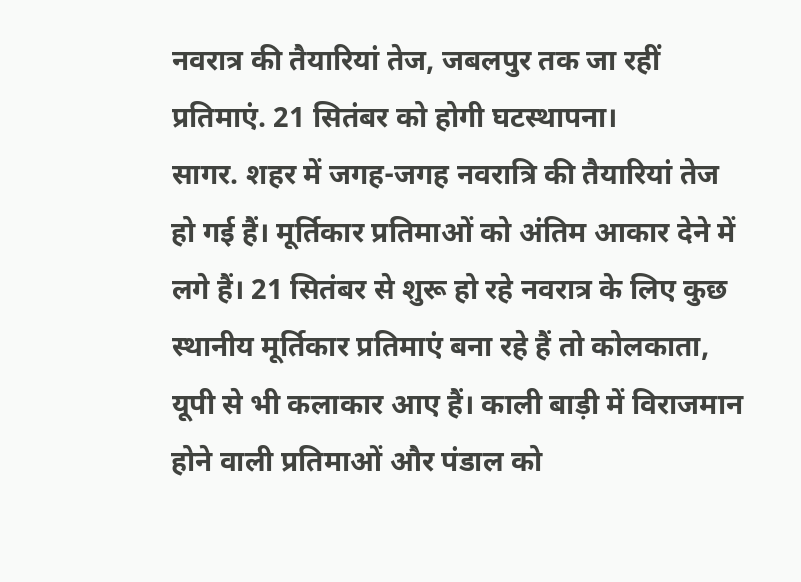नवरात्र की तैयारियां तेज, जबलपुर तक जा रहीं प्रतिमाएं. 21 सितंबर को होगी घटस्थापना।
सागर. शहर में जगह-जगह नवरात्रि की तैयारियां तेज हो गई हैं। मूर्तिकार प्रतिमाओं को अंतिम आकार देने में लगे हैं। 21 सितंबर से शुरू हो रहे नवरात्र के लिए कुछ स्थानीय मूर्तिकार प्रतिमाएं बना रहे हैं तो कोलकाता, यूपी से भी कलाकार आए हैं। काली बाड़ी में विराजमान होने वाली प्रतिमाओं और पंडाल को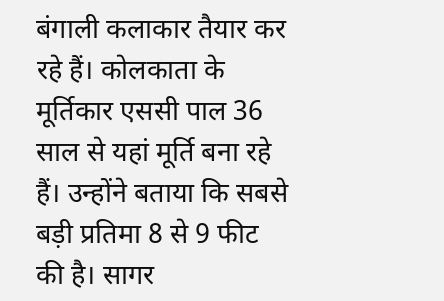बंगाली कलाकार तैयार कर रहे हैं। कोलकाता के मूर्तिकार एससी पाल 36 साल से यहां मूर्ति बना रहे हैं। उन्होंने बताया कि सबसे बड़ी प्रतिमा 8 से 9 फीट की है। सागर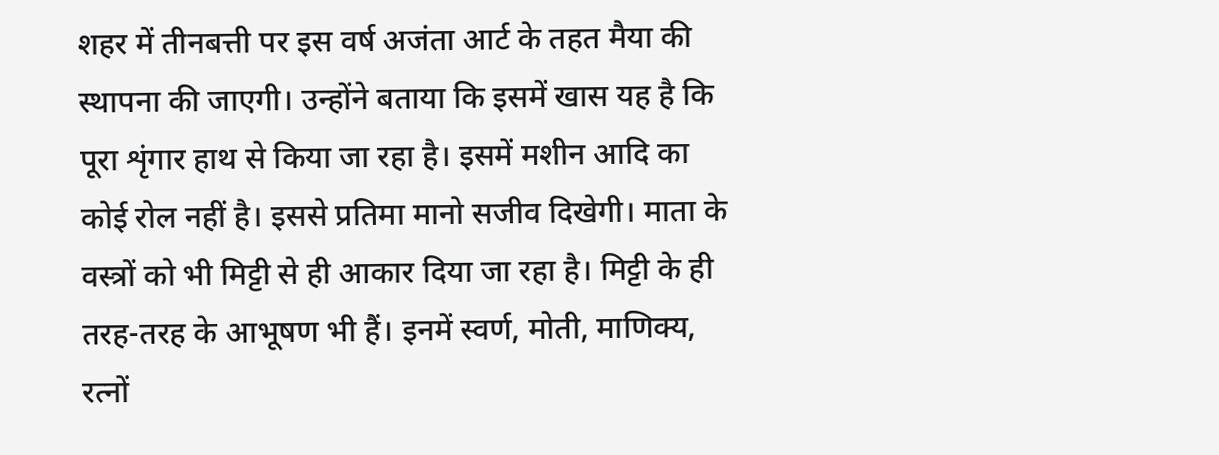शहर में तीनबत्ती पर इस वर्ष अजंता आर्ट के तहत मैया की स्थापना की जाएगी। उन्होंने बताया कि इसमें खास यह है कि पूरा शृंगार हाथ से किया जा रहा है। इसमें मशीन आदि का कोई रोल नहीं है। इससे प्रतिमा मानो सजीव दिखेगी। माता के वस्त्रों को भी मिट्टी से ही आकार दिया जा रहा है। मिट्टी के ही तरह-तरह के आभूषण भी हैं। इनमें स्वर्ण, मोती, माणिक्य, रत्नों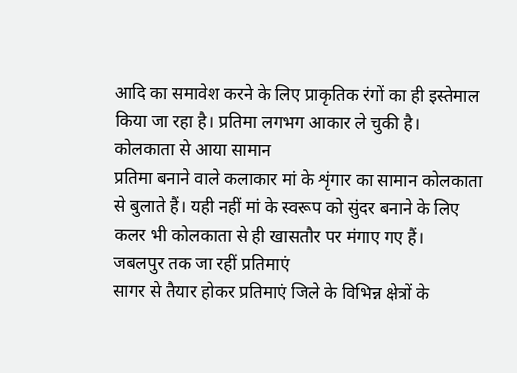आदि का समावेश करने के लिए प्राकृतिक रंगों का ही इस्तेमाल किया जा रहा है। प्रतिमा लगभग आकार ले चुकी है।
कोलकाता से आया सामान
प्रतिमा बनाने वाले कलाकार मां के शृंगार का सामान कोलकाता से बुलाते हैं। यही नहीं मां के स्वरूप को सुंदर बनाने के लिए कलर भी कोलकाता से ही खासतौर पर मंगाए गए हैं।
जबलपुर तक जा रहीं प्रतिमाएं
सागर से तैयार होकर प्रतिमाएं जिले के विभिन्न क्षेत्रों के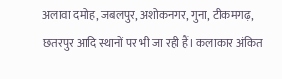अलावा दमोह, जबलपुर, अशोकनगर, गुना, टीकमगढ़, छतरपुर आदि स्थानों पर भी जा रही हैं। कलाकार अंकित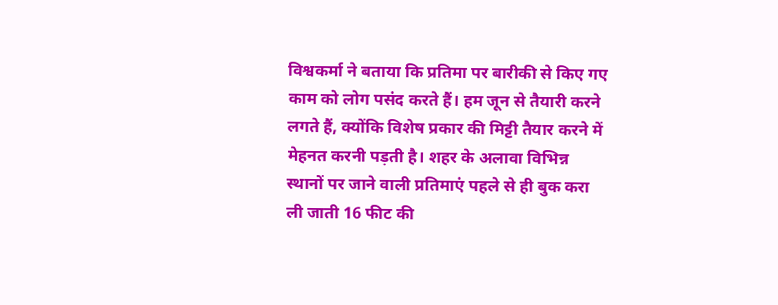विश्वकर्मा ने बताया कि प्रतिमा पर बारीकी से किए गए काम को लोग पसंद करते हैं। हम जून से तैयारी करने लगते हैं, क्योंकि विशेष प्रकार की मिट्टी तैयार करने में मेहनत करनी पड़ती है। शहर के अलावा विभिन्न स्थानों पर जाने वाली प्रतिमाएं पहले से ही बुक करा ली जाती 16 फीट की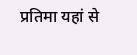प्रतिमा यहां से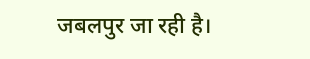जबलपुर जा रही है।